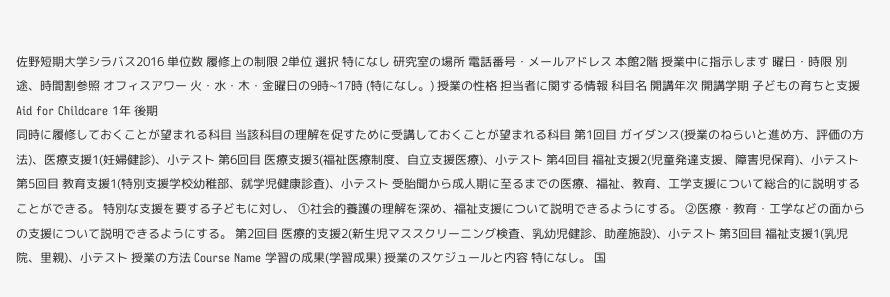佐野短期大学シラバス2016 単位数 履修上の制限 2単位 選択 特になし 研究室の場所 電話番号・メールアドレス 本館2階 授業中に指示します 曜日・時限 別途、時間割参照 オフィスアワー 火・水・木・金曜日の9時~17時 (特になし。) 授業の性格 担当者に関する情報 科目名 開講年次 開講学期 子どもの育ちと支援
Aid for Childcare 1年 後期
同時に履修しておくことが望まれる科目 当該科目の理解を促すために受講しておくことが望まれる科目 第1回目 ガイダンス(授業のねらいと進め方、評価の方法)、医療支援1(妊婦健診)、小テスト 第6回目 医療支援3(福祉医療制度、自立支援医療)、小テスト 第4回目 福祉支援2(児童発達支援、障害児保育)、小テスト 第5回目 教育支援1(特別支援学校幼稚部、就学児健康診査)、小テスト 受胎聞から成人期に至るまでの医療、福祉、教育、工学支援について総合的に説明することができる。 特別な支援を要する子どもに対し、 ①社会的養護の理解を深め、福祉支援について説明できるようにする。 ②医療・教育・工学などの面からの支援について説明できるようにする。 第2回目 医療的支援2(新生児マススクリーニング検査、乳幼児健診、助産施設)、小テスト 第3回目 福祉支援1(乳児院、里親)、小テスト 授業の方法 Course Name 学習の成果(学習成果) 授業のスケジュールと内容 特になし。 国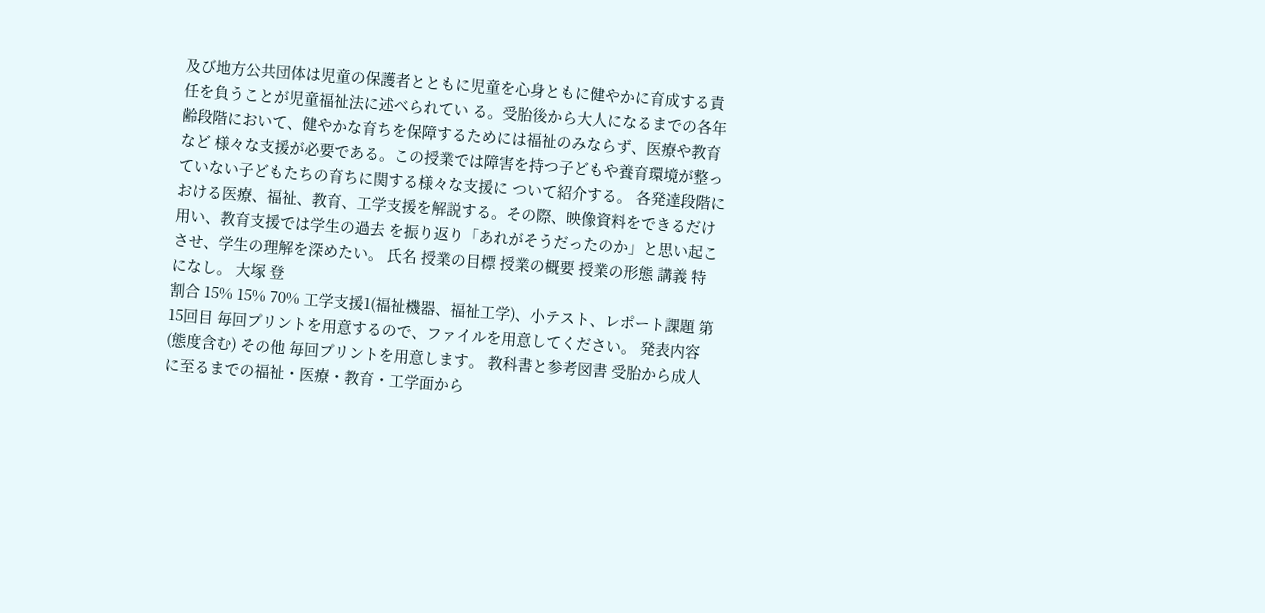及び地方公共団体は児童の保護者とともに児童を心身ともに健やかに育成する責任を負うことが児童福祉法に述べられてい る。受胎後から大人になるまでの各年齢段階において、健やかな育ちを保障するためには福祉のみならず、医療や教育など 様々な支援が必要である。この授業では障害を持つ子どもや養育環境が整っていない子どもたちの育ちに関する様々な支援に ついて紹介する。 各発達段階における医療、福祉、教育、工学支援を解説する。その際、映像資料をできるだけ用い、教育支援では学生の過去 を振り返り「あれがそうだったのか」と思い起こさせ、学生の理解を深めたい。 氏名 授業の目標 授業の概要 授業の形態 講義 特になし。 大塚 登
割合 15% 15% 70% 工学支援1(福祉機器、福祉工学)、小テスト、レポート課題 第15回目 毎回プリントを用意するので、ファイルを用意してください。 発表内容(態度含む) その他 毎回プリントを用意します。 教科書と参考図書 受胎から成人に至るまでの福祉・医療・教育・工学面から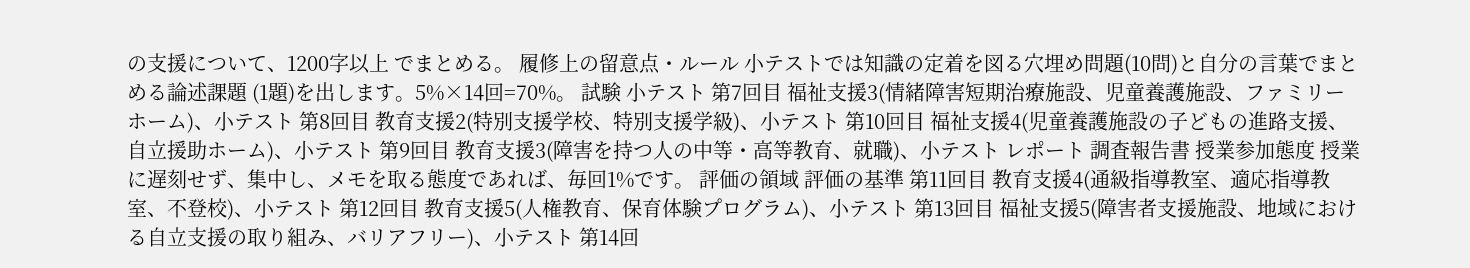の支援について、1200字以上 でまとめる。 履修上の留意点・ルール 小テストでは知識の定着を図る穴埋め問題(10問)と自分の言葉でまとめる論述課題 (1題)を出します。5%×14回=70%。 試験 小テスト 第7回目 福祉支援3(情緒障害短期治療施設、児童養護施設、ファミリーホーム)、小テスト 第8回目 教育支援2(特別支援学校、特別支援学級)、小テスト 第10回目 福祉支援4(児童養護施設の子どもの進路支援、自立援助ホーム)、小テスト 第9回目 教育支援3(障害を持つ人の中等・高等教育、就職)、小テスト レポート 調査報告書 授業参加態度 授業に遅刻せず、集中し、メモを取る態度であれば、毎回1%です。 評価の領域 評価の基準 第11回目 教育支援4(通級指導教室、適応指導教室、不登校)、小テスト 第12回目 教育支援5(人権教育、保育体験プログラム)、小テスト 第13回目 福祉支援5(障害者支援施設、地域における自立支援の取り組み、バリアフリー)、小テスト 第14回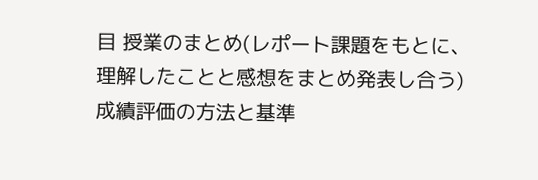目 授業のまとめ(レポート課題をもとに、理解したことと感想をまとめ発表し合う) 成績評価の方法と基準